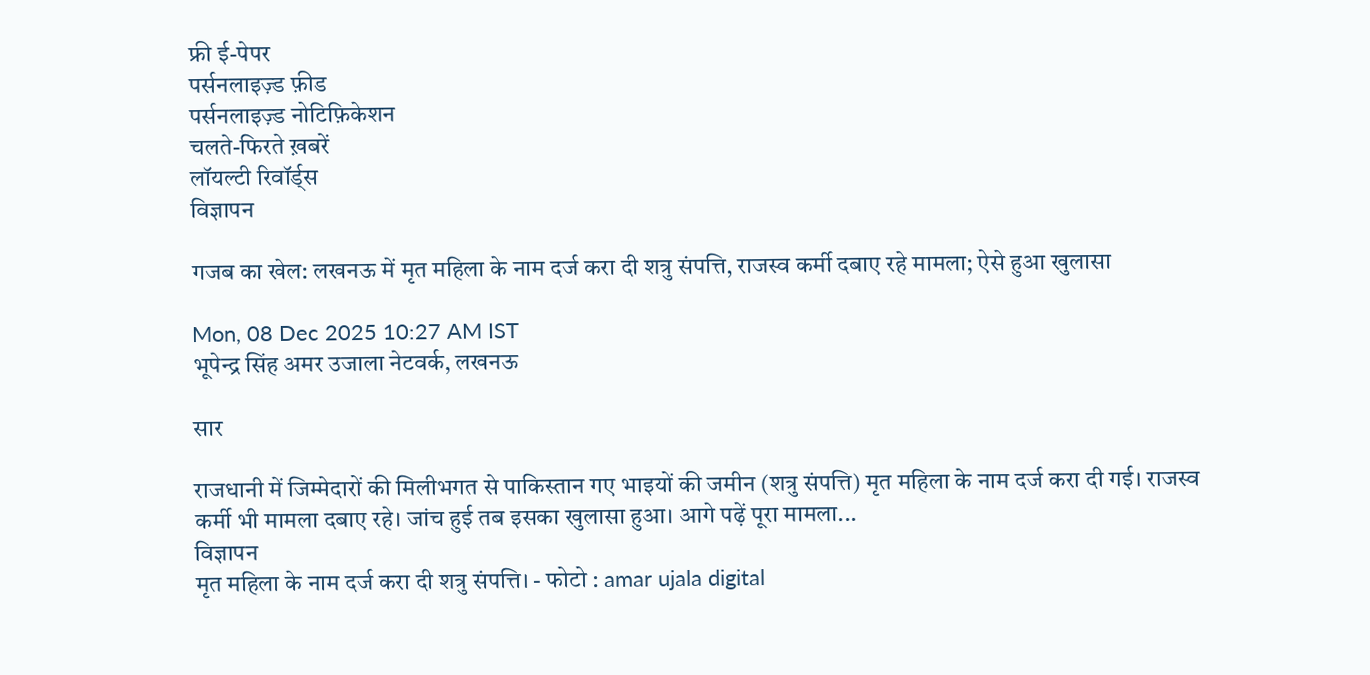फ्री ई-पेपर
पर्सनलाइज़्ड फ़ीड
पर्सनलाइज़्ड नोटिफ़िकेशन
चलते-फिरते ख़बरें
लॉयल्टी रिवॉर्ड्स
विज्ञापन

गजब का खेल: लखनऊ में मृत महिला के नाम दर्ज करा दी शत्रु संपत्ति, राजस्व कर्मी दबाए रहे मामला; ऐसे हुआ खुलासा

Mon, 08 Dec 2025 10:27 AM IST
भूपेन्द्र सिंह अमर उजाला नेटवर्क, लखनऊ

सार

राजधानी में जिम्मेदारों की मिलीभगत से पाकिस्तान गए भाइयों की जमीन (शत्रु संपत्ति) मृत महिला के नाम दर्ज करा दी गई। राजस्व कर्मी भी मामला दबाए रहे। जांच हुई तब इसका खुलासा हुआ। आगे पढ़ें पूरा मामला...
विज्ञापन
मृत महिला के नाम दर्ज करा दी शत्रु संपत्ति। - फोटो : amar ujala digital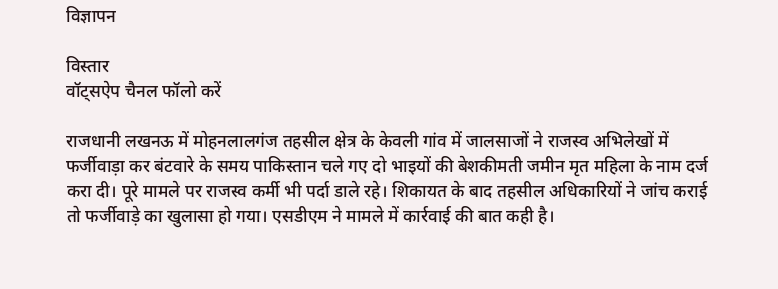विज्ञापन

विस्तार
वॉट्सऐप चैनल फॉलो करें

राजधानी लखनऊ में मोहनलालगंज तहसील क्षेत्र के केवली गांव में जालसाजों ने राजस्व अभिलेखों में फर्जीवाड़ा कर बंटवारे के समय पाकिस्तान चले गए दो भाइयों की बेशकीमती जमीन मृत महिला के नाम दर्ज करा दी। पूरे मामले पर राजस्व कर्मी भी पर्दा डाले रहे। शिकायत के बाद तहसील अधिकारियों ने जांच कराई तो फर्जीवाड़े का खुलासा हो गया। एसडीएम ने मामले में कार्रवाई की बात कही है।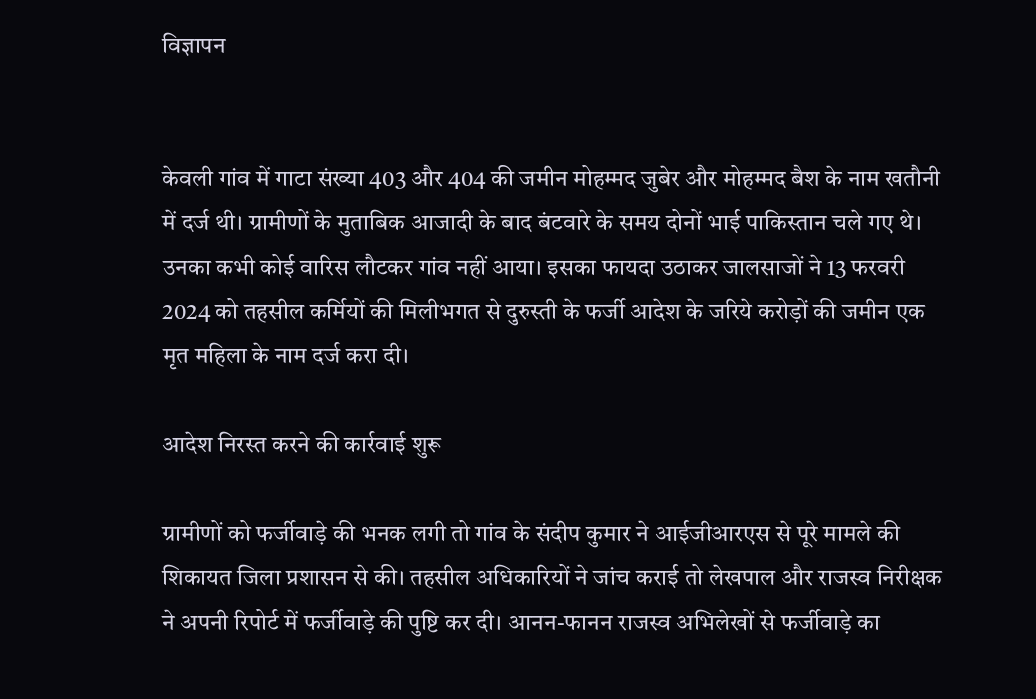विज्ञापन


केवली गांव में गाटा संख्या 403 और 404 की जमीन मोहम्मद जुबेर और मोहम्मद बैश के नाम खतौनी में दर्ज थी। ग्रामीणों के मुताबिक आजादी के बाद बंटवारे के समय दोनों भाई पाकिस्तान चले गए थे। उनका कभी कोई वारिस लौटकर गांव नहीं आया। इसका फायदा उठाकर जालसाजों ने 13 फरवरी 2024 को तहसील कर्मियों की मिलीभगत से दुरुस्ती के फर्जी आदेश के जरिये करोड़ों की जमीन एक मृत महिला के नाम दर्ज करा दी।

आदेश निरस्त करने की कार्रवाई शुरू

ग्रामीणों को फर्जीवाड़े की भनक लगी तो गांव के संदीप कुमार ने आईजीआरएस से पूरे मामले की शिकायत जिला प्रशासन से की। तहसील अधिकारियों ने जांच कराई तो लेखपाल और राजस्व निरीक्षक ने अपनी रिपोर्ट में फर्जीवाड़े की पुष्टि कर दी। आनन-फानन राजस्व अभिलेखों से फर्जीवाड़े का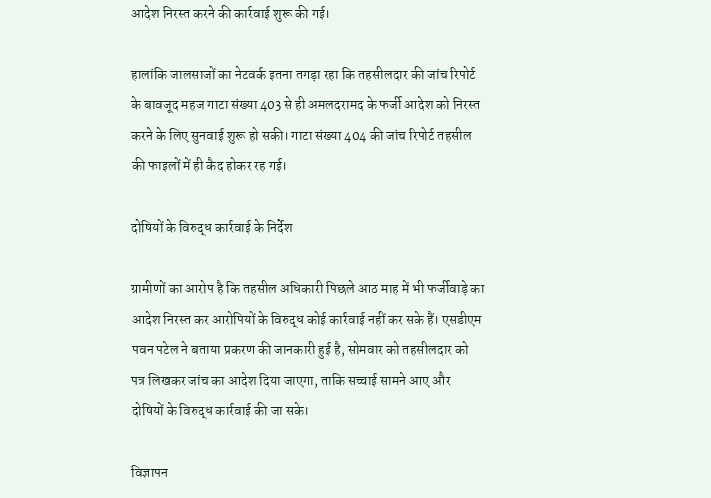आदेश निरस्त करने की कार्रवाई शुरू की गई।

हालांकि जालसाजों का नेटवर्क इतना तगड़ा रहा कि तहसीलदार की जांच रिपोर्ट के बावजूद महज गाटा संख्या 403 से ही अमलदरामद के फर्जी आदेश को निरस्त करने के लिए सुनवाई शुरू हो सकी। गाटा संख्या 404 की जांच रिपोर्ट तहसील की फाइलों में ही कैद होकर रह गई।

दोषियों के विरुद्ध कार्रवाई के निर्देश

ग्रामीणों का आरोप है कि तहसील अधिकारी पिछले आठ माह में भी फर्जीवाड़े का आदेश निरस्त कर आरोपियों के विरुद्ध कोई कार्रवाई नहीं कर सके हैं। एसडीएम पवन पटेल ने बताया प्रकरण की जानकारी हुई है, सोमवार को तहसीलदार को पत्र लिखकर जांच का आदेश दिया जाएगा, ताकि सच्चाई सामने आए और दोषियों के विरुद्ध कार्रवाई की जा सके।

विज्ञापन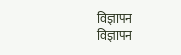विज्ञापन
विज्ञापन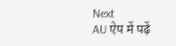Next
AU ऐप में पढ़ें